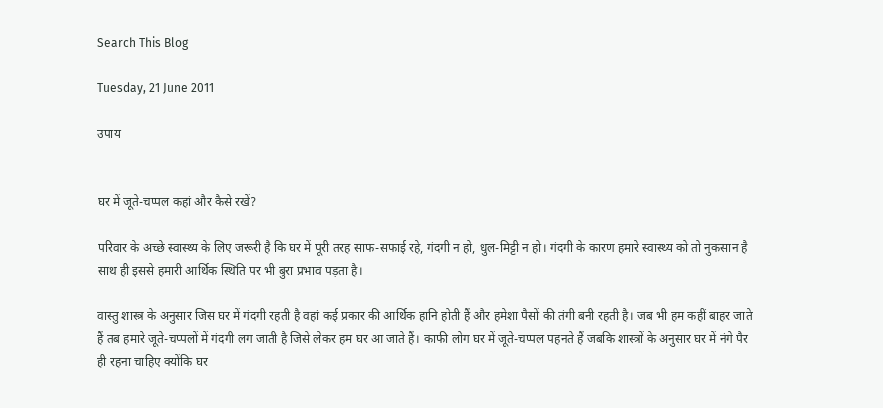Search This Blog

Tuesday, 21 June 2011

उपाय


घर में जूते-चप्पल कहां और कैसे रखें?

परिवार के अच्छे स्वास्थ्य के लिए जरूरी है कि घर में पूरी तरह साफ-सफाई रहे, गंदगी न हो, धुल-मिट्टी न हो। गंदगी के कारण हमारे स्वास्थ्य को तो नुकसान है साथ ही इससे हमारी आर्थिक स्थिति पर भी बुरा प्रभाव पड़ता है।

वास्तु शास्त्र के अनुसार जिस घर में गंदगी रहती है वहां कई प्रकार की आर्थिक हानि होती हैं और हमेशा पैसों की तंगी बनी रहती है। जब भी हम कहीं बाहर जाते हैं तब हमारे जूते-चप्पलों में गंदगी लग जाती है जिसे लेकर हम घर आ जाते हैं। काफी लोग घर में जूते-चप्पल पहनते हैं जबकि शास्त्रों के अनुसार घर में नंगे पैर ही रहना चाहिए क्योंकि घर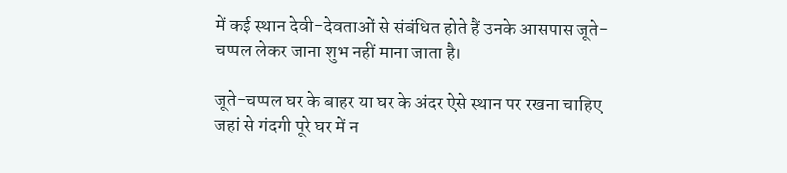में कई स्थान देवी-देवताओं से संबंधित होते हैं उनके आसपास जूते-चप्पल लेकर जाना शुभ नहीं माना जाता है।

जूते-चप्पल घर के बाहर या घर के अंदर ऐसे स्थान पर रखना चाहिए जहां से गंदगी पूरे घर में न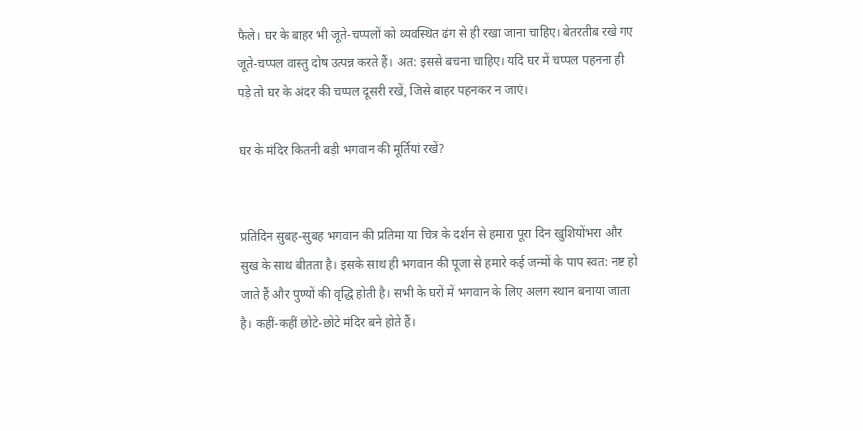फैले। घर के बाहर भी जूते-चप्पलों को व्यवस्थित ढंग से ही रखा जाना चाहिए। बेतरतीब रखे गए जूते-चप्पल वास्तु दोष उत्पन्न करते हैं। अत: इससे बचना चाहिए। यदि घर में चप्पल पहनना ही पड़े तो घर के अंदर की चप्पल दूसरी रखें, जिसे बाहर पहनकर न जाएं।

घर के मंदिर कितनी बड़ी भगवान की मूर्तियां रखें?


प्रतिदिन सुबह-सुबह भगवान की प्रतिमा या चित्र के दर्शन से हमारा पूरा दिन खुशियोंभरा और सुख के साथ बीतता है। इसके साथ ही भगवान की पूजा से हमारे कई जन्मों के पाप स्वत: नष्ट हो जाते हैं और पुण्यों की वृद्धि होती है। सभी के घरों में भगवान के लिए अलग स्थान बनाया जाता है। कहीं-कहीं छोटे-छोटे मंदिर बने होते हैं।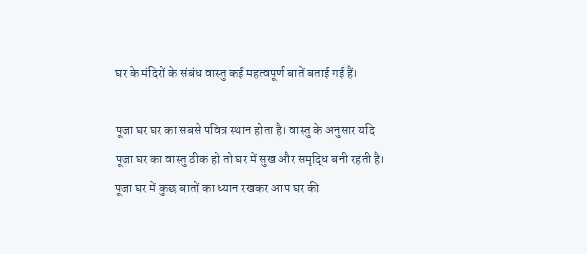घर के मंदिरों के संबंध वास्तु कई महत्वपूर्ण बातें बताई गई हैं।

पूजा घर घर का सबसे पवित्र स्थान होता है। वास्तु के अनुसार यदि पूजा घर का वास्तु ठीक हो तो घर में सुख और समृद्धि बनी रहती है। पूजा घर में कुछ बातों का ध्यान रखकर आप घर की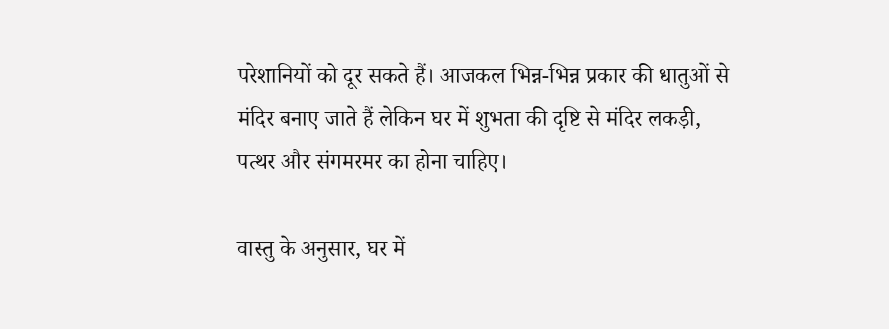परेशानियों को दूर सकते हैं। आजकल भिन्न-भिन्न प्रकार की धातुओं से मंदिर बनाए जाते हैं लेकिन घर में शुभता की दृष्टि से मंदिर लकड़ी, पत्थर और संगमरमर का होना चाहिए।

वास्तु के अनुसार, घर में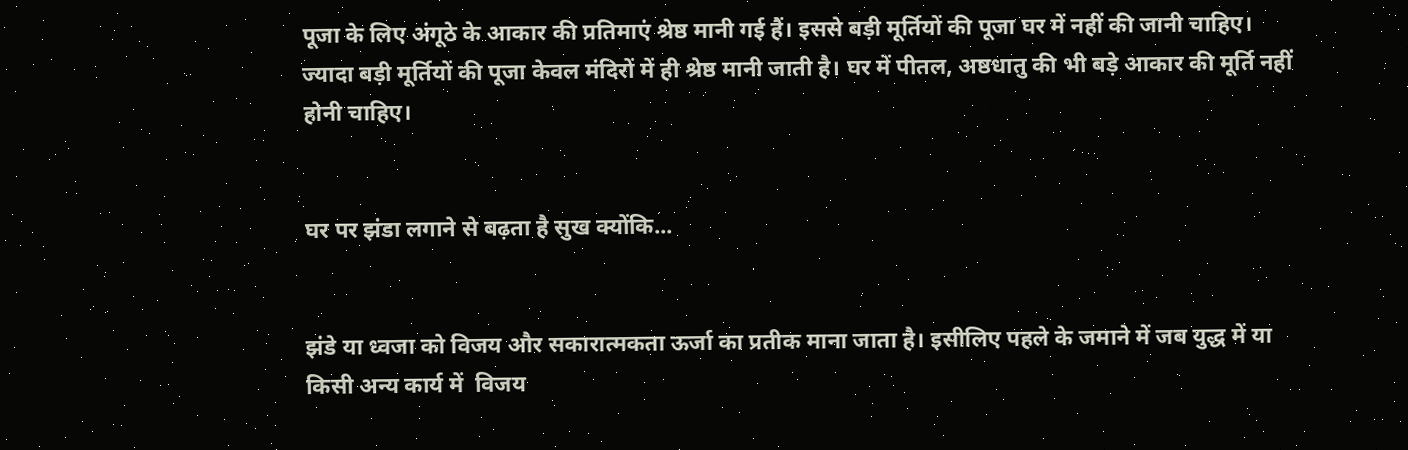पूजा के लिए अंगूठे के आकार की प्रतिमाएं श्रेष्ठ मानी गई हैं। इससे बड़ी मूर्तियों की पूजा घर में नहीं की जानी चाहिए। ज्यादा बड़ी मूर्तियों की पूजा केवल मंदिरों में ही श्रेष्ठ मानी जाती है। घर में पीतल, अष्ठधातु की भी बड़े आकार की मूर्ति नहीं होनी चाहिए।


घर पर झंडा लगाने से बढ़ता है सुख क्योंकि...


झंडे या ध्वजा को विजय और सकारात्मकता ऊर्जा का प्रतीक माना जाता है। इसीलिए पहले के जमाने में जब युद्ध में या किसी अन्य कार्य में  विजय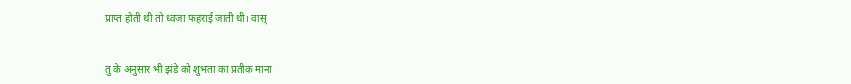प्राप्त होती थी तो ध्वजा फहराई जाती थी। वास्


तु के अनुसार भी झंडे को शुभता का प्रतीक माना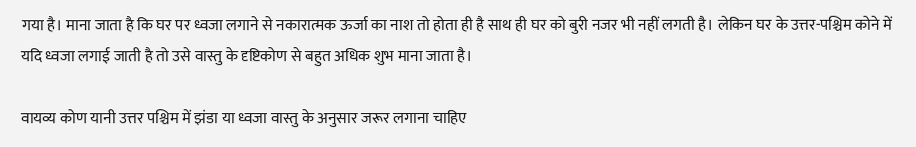गया है। माना जाता है कि घर पर ध्वजा लगाने से नकारात्मक ऊर्जा का नाश तो होता ही है साथ ही घर को बुरी नजर भी नहीं लगती है। लेकिन घर के उत्तर-पश्चिम कोने में यदि ध्वजा लगाई जाती है तो उसे वास्तु के दृष्टिकोण से बहुत अधिक शुभ माना जाता है।

वायव्य कोण यानी उत्तर पश्चिम में झंडा या ध्वजा वास्तु के अनुसार जरूर लगाना चाहिए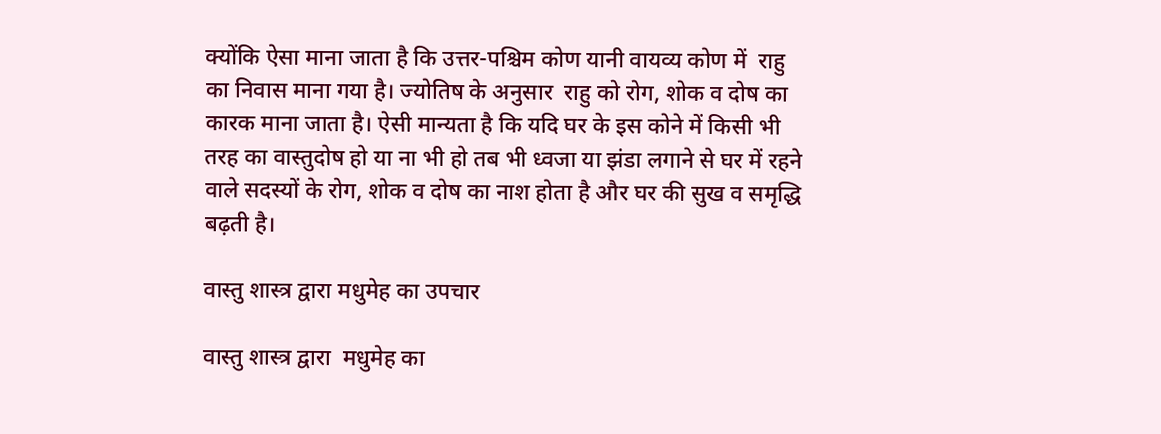क्योंकि ऐसा माना जाता है कि उत्तर-पश्चिम कोण यानी वायव्य कोण में  राहु का निवास माना गया है। ज्योतिष के अनुसार  राहु को रोग, शोक व दोष का कारक माना जाता है। ऐसी मान्यता है कि यदि घर के इस कोने में किसी भी तरह का वास्तुदोष हो या ना भी हो तब भी ध्वजा या झंडा लगाने से घर में रहने वाले सदस्यों के रोग, शोक व दोष का नाश होता है और घर की सुख व समृद्धि बढ़ती है।

वास्तु शास्त्र द्वारा मधुमेह का उपचार

वास्तु शास्त्र द्वारा  मधुमेह का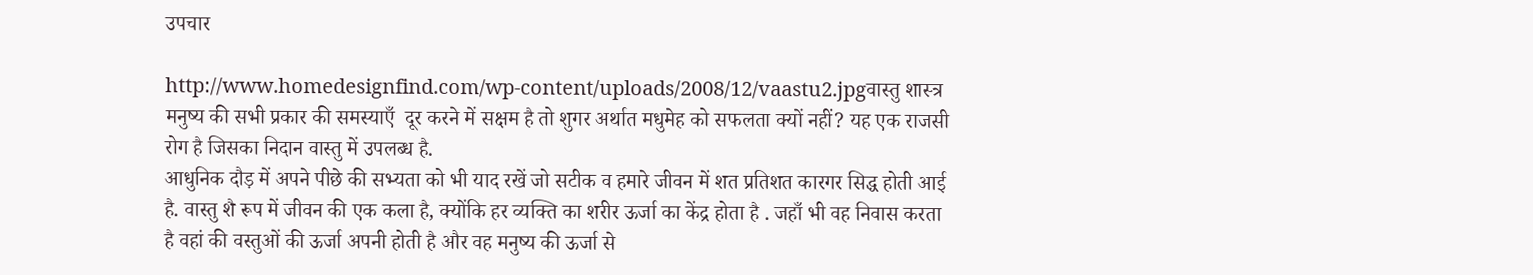उपचार

http://www.homedesignfind.com/wp-content/uploads/2008/12/vaastu2.jpgवास्तु शास्त्र मनुष्य की सभी प्रकार की समस्याएँ  दूर करने में सक्षम है तो शुगर अर्थात मधुमेह को सफलता क्यों नहीं? यह एक राजसी रोग है जिसका निदान वास्तु में उपलब्ध है.
आधुनिक दौड़ में अपने पीछे की सभ्यता को भी याद रखें जो सटीक व हमारे जीवन में शत प्रतिशत कारगर सिद्ध होती आई है. वास्तु शै रूप में जीवन की एक कला है, क्योंकि हर व्यक्ति का शरीर ऊर्जा का केंद्र होता है . जहाँ भी वह निवास करता है वहां की वस्तुओं की ऊर्जा अपनी होती है और वह मनुष्य की ऊर्जा से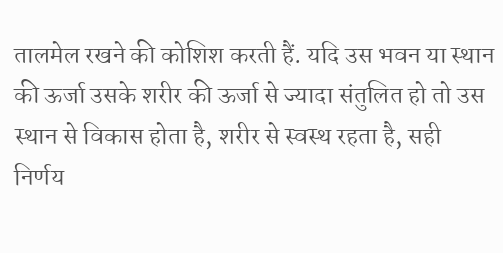तालमेल रखने की कोशिश करती हैं. यदि उस भवन या स्थान की ऊर्जा उसके शरीर की ऊर्जा से ज्यादा संतुलित हो तो उस स्थान से विकास होता है, शरीर से स्वस्थ रहता है, सही निर्णय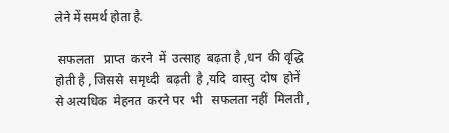लेने में समर्थ होता है.

 सफलता   प्राप्त  करने  में  उत्साह  बढ़ता है ,धन  की वृद्धि  होती है , जिससे  समृध्दी  बढ़ती  है ,यदि  वास्तु  दोष  होनें  से अत्यधिक  मेहनत  करने पर  भी   सफलता नहीं  मिलती ,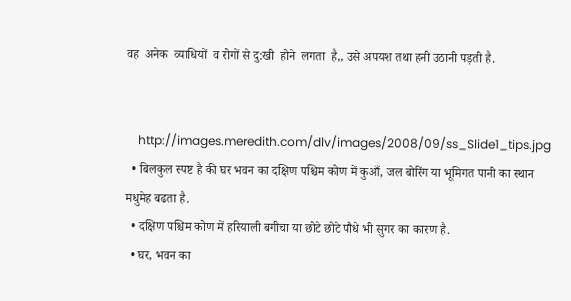वह  अनेक  व्याधियों  व रोगों से दु:खी  होने  लगता  है,, उसे अपयश तथा हनी उठानी पड़ती है.


    http://images.meredith.com/dlv/images/2008/09/ss_Slide1_tips.jpg
  • बिलकुल स्पष्ट है की घर भवन का दक्षिण पश्चिम कोण में कुआँ, जल बोरिंग या भूमिगत पानी का स्थान मधुमेह बढता है.
  • दक्षिण पश्चिम कोण में हरियाली बगीचा या छोटे छोटे पौधे भी सुगर का कारण है.
  • घर, भवन का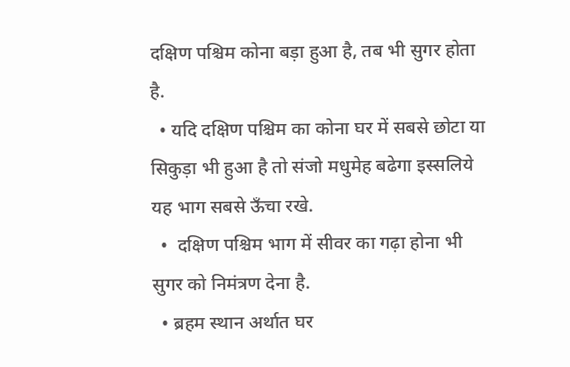दक्षिण पश्चिम कोना बड़ा हुआ है, तब भी सुगर होता है.
  • यदि दक्षिण पश्चिम का कोना घर में सबसे छोटा या सिकुड़ा भी हुआ है तो संजो मधुमेह बढेगा इस्सलिये यह भाग सबसे ऊँचा रखे.
  •  दक्षिण पश्चिम भाग में सीवर का गढ़ा होना भी सुगर को निमंत्रण देना है.
  • ब्रहम स्थान अर्थात घर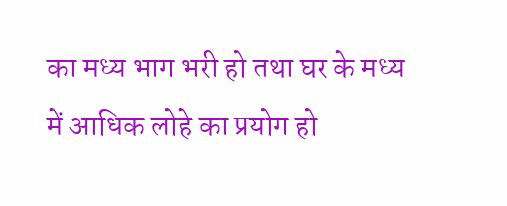का मध्य भाग भरी हो तथा घर के मध्य में आधिक लोहे का प्रयोग हो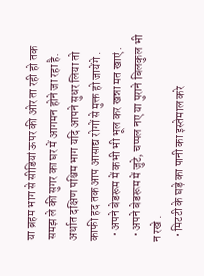या ब्रहम भाग से सीडियां ऊपर की ओर ता रही हो तक समझ ले की सुगर का घर में आगमन होने जा रहा है. अर्थात दक्षिण पश्चिम भाग यदि आपने सुधर लिया तो काफी हद तक आप आसाद्य रोगों से मुक्त हो जायेंगे .
  • अपने बेडरूम में कभी भी भूल कर खन्ना मत खाएं .
  • अपने बेडरूम में जुटे, चप्पल नए या पुराने बिलकुल भी न रखे .
  • मिटटी के घड़े का पानी का इस्तेमाल करे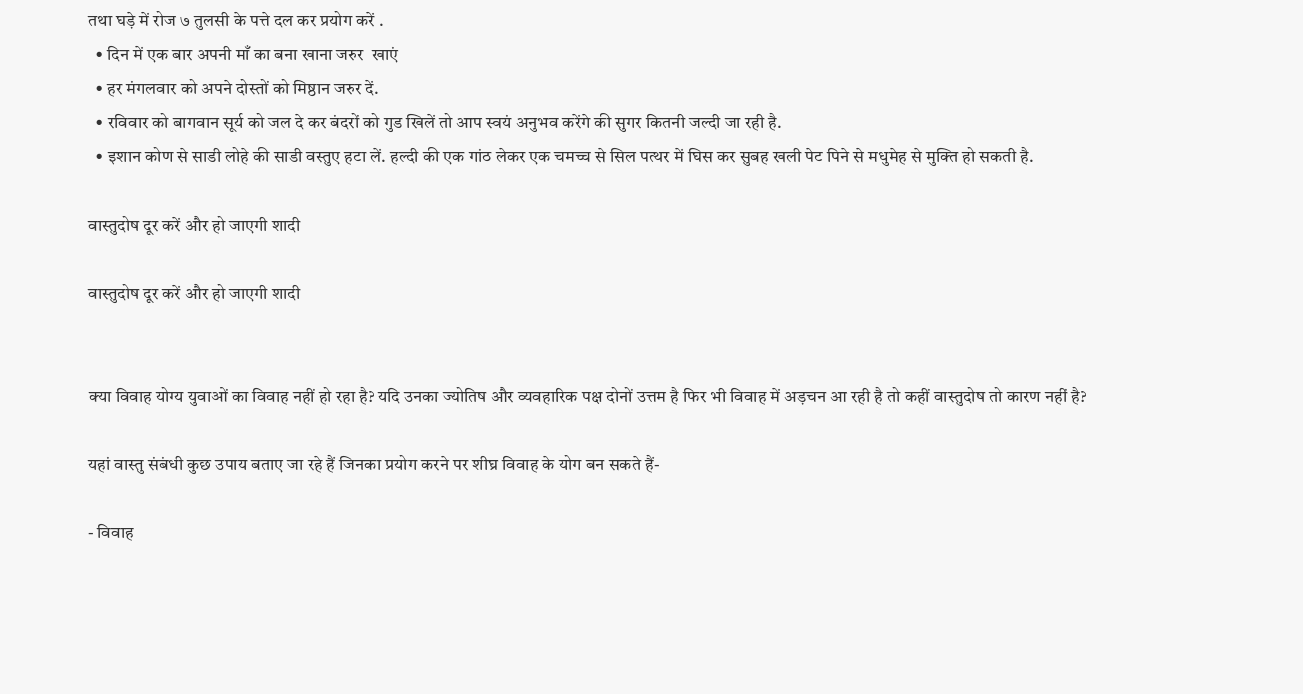तथा घड़े में रोज ७ तुलसी के पत्ते दल कर प्रयोग करें .
  • दिन में एक बार अपनी माँ का बना खाना जरुर  खाएं
  • हर मंगलवार को अपने दोस्तों को मिष्ठान जरुर दें.
  • रविवार को बागवान सूर्य को जल दे कर बंदरों को गुड खिलें तो आप स्वयं अनुभव करेंगे की सुगर कितनी जल्दी जा रही है.
  • इशान कोण से साडी लोहे की साडी वस्तुए हटा लें. हल्दी की एक गांठ लेकर एक चमच्च से सिल पत्थर में घिस कर सुबह खली पेट पिने से मधुमेह से मुक्ति हो सकती है.

वास्तुदोष दूर करें और हो जाएगी शादी

वास्तुदोष दूर करें और हो जाएगी शादी


क्या विवाह योग्य युवाओं का विवाह नहीं हो रहा है? यदि उनका ज्योतिष और व्यवहारिक पक्ष दोनों उत्तम है फिर भी विवाह में अड़चन आ रही है तो कहीं वास्तुदोष तो कारण नहीं है?

यहां वास्तु संबंधी कुछ उपाय बताए जा रहे हैं जिनका प्रयोग करने पर शीघ्र विवाह के योग बन सकते हैं-

- विवाह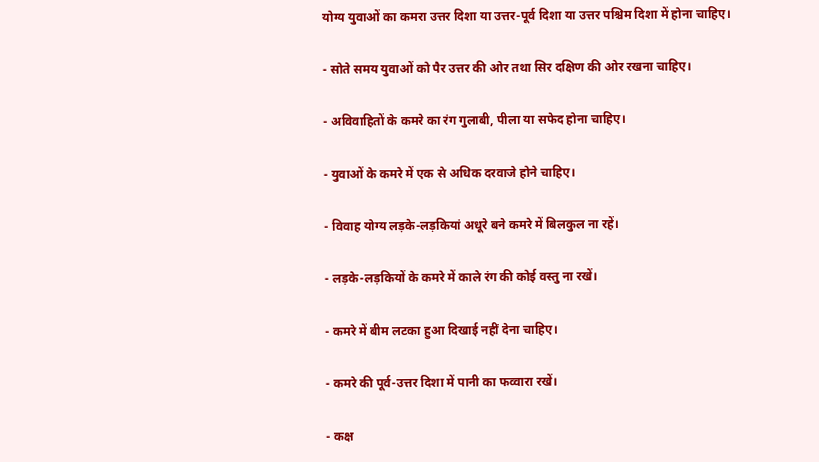योग्य युवाओं का कमरा उत्तर दिशा या उत्तर-पूर्व दिशा या उत्तर पश्चिम दिशा में होना चाहिए।

- सोते समय युवाओं को पैर उत्तर की ओर तथा सिर दक्षिण की ओर रखना चाहिए।

- अविवाहितों के कमरे का रंग गुलाबी, पीला या सफेद होना चाहिए।

- युवाओं के कमरे में एक से अधिक दरवाजे होने चाहिए।

- विवाह योग्य लड़के-लड़कियां अधूरे बने कमरे में बिलकुल ना रहें।

- लड़के-लड़कियों के कमरे में काले रंग की कोई वस्तु ना रखें।

- कमरे में बीम लटका हुआ दिखाई नहीं देना चाहिए।

- कमरे की पूर्व-उत्तर दिशा में पानी का फव्वारा रखें।

- कक्ष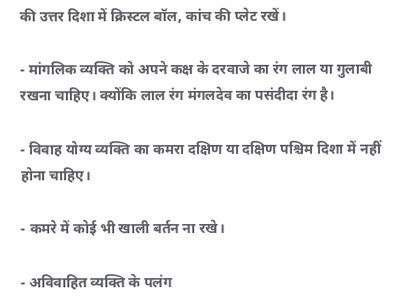की उत्तर दिशा में क्रिस्टल बॉल, कांच की प्लेट रखें।

- मांगलिक व्यक्ति को अपने कक्ष के दरवाजे का रंग लाल या गुलाबी रखना चाहिए। क्योंकि लाल रंग मंगलदेव का पसंदीदा रंग है।

- विवाह योग्य व्यक्ति का कमरा दक्षिण या दक्षिण पश्चिम दिशा में नहीं होना चाहिए।

- कमरे में कोई भी खाली बर्तन ना रखे।

- अविवाहित व्यक्ति के पलंग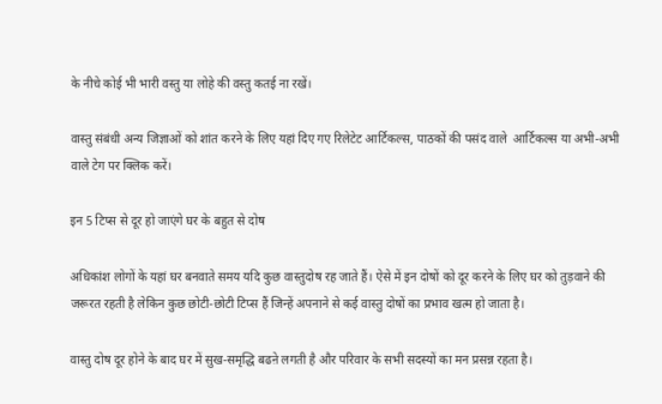के नीचे कोई भी भारी वस्तु या लोहे की वस्तु कतई ना रखें।

वास्तु संबंधी अन्य जिज्ञाओं को शांत करने के लिए यहां दिए गए रिलेटेट आर्टिकल्स, पाठकों की पसंद वाले  आर्टिकल्स या अभी-अभी वाले टेग पर क्लिक करें।

इन 5 टिप्स से दूर हो जाएंगे घर के बहुत से दोष

अधिकांश लोगों के यहां घर बनवाते समय यदि कुछ वास्तुदोष रह जाते हैं। ऐसे में इन दोषों को दूर करने के लिए घर को तुड़वाने की जरूरत रहती है लेकिन कुछ छोटी-छोटी टिप्स हैं जिन्हें अपनाने से कई वास्तु दोषों का प्रभाव खत्म हो जाता है।

वास्तु दोष दूर होने के बाद घर में सुख-समृद्धि बढऩे लगती है और परिवार के सभी सदस्यों का मन प्रसन्न रहता है।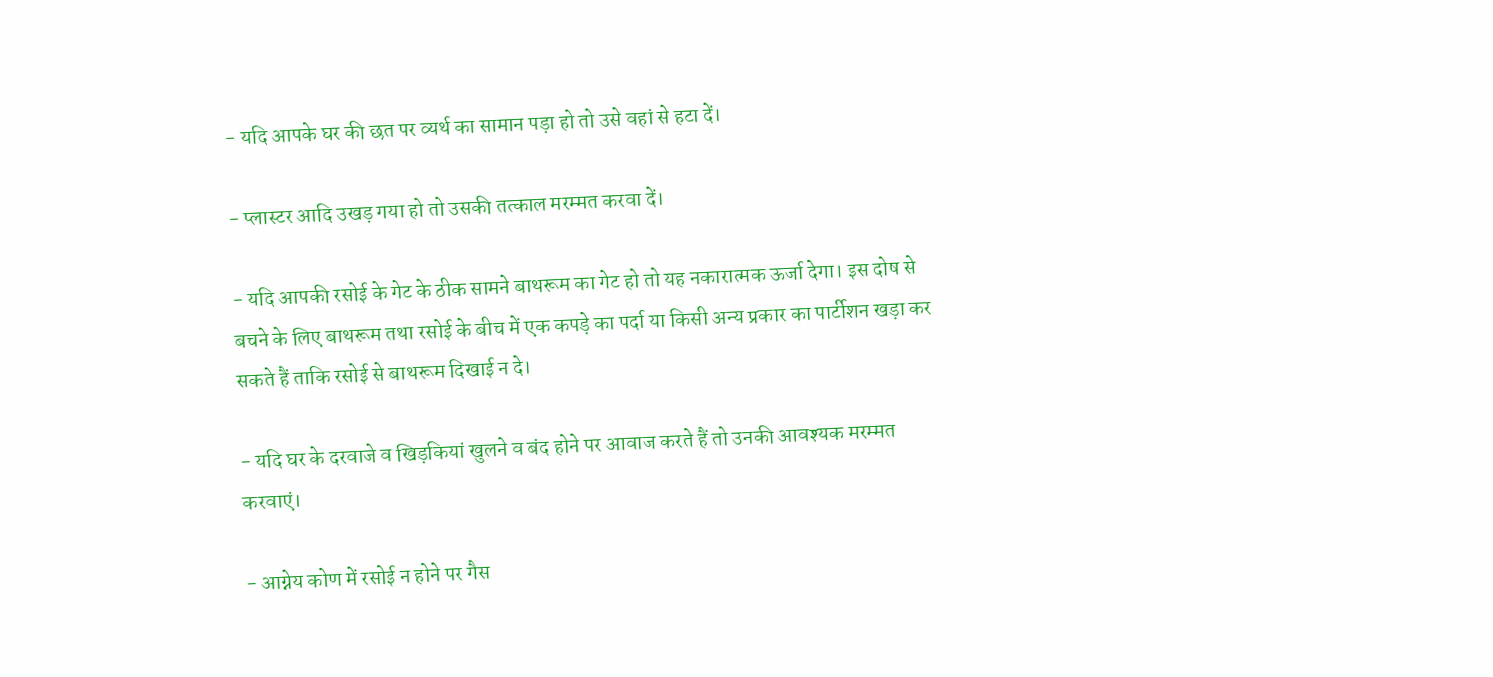- यदि आपके घर की छत पर व्यर्थ का सामान पड़ा हो तो उसे वहां से हटा दें।

- प्लास्टर आदि उखड़ गया हो तो उसकी तत्काल मरम्मत करवा दें।

- यदि आपकी रसोई के गेट के ठीक सामने बाथरूम का गेट हो तो यह नकारात्मक ऊर्जा देगा। इस दोष से बचने के लिए बाथरूम तथा रसोई के बीच में एक कपड़े का पर्दा या किसी अन्य प्रकार का पार्टीशन खड़ा कर सकते हैं ताकि रसोई से बाथरूम दिखाई न दे।

- यदि घर के दरवाजे व खिड़कियां खुलने व बंद होने पर आवाज करते हैं तो उनकी आवश्यक मरम्मत करवाएं।

- आग्नेय कोण में रसोई न होने पर गैस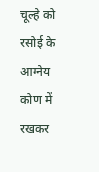चूल्हे को रसोई के आग्नेय कोण में रखकर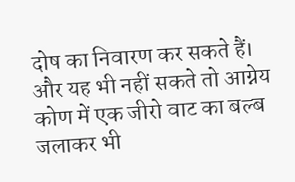दोष का निवारण कर सकते हैं। और यह भी नहीं सकते तो आग्नेय कोण में एक जीरो वाट का बल्ब जलाकर भी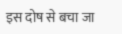इस दोष से बचा जा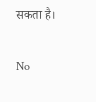सकता है।

No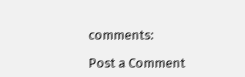comments:

Post a Comment